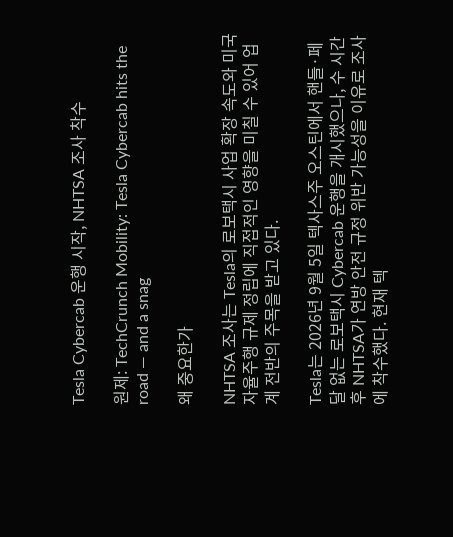Tesla Cybercab 운행 시작, NHTSA 조사 착수

원제: TechCrunch Mobility: Tesla Cybercab hits the road — and a snag

왜 중요한가

NHTSA 조사는 Tesla의 로보택시 사업 확장 속도와 미국 자율주행 규제 정립에 직접적인 영향을 미칠 수 있어 업계 전반의 주목을 받고 있다.

Tesla는 2026년 9월 5일 텍사스주 오스틴에서 핸들·페달 없는 로보택시 Cybercab 운행을 개시했으나, 수 시간 후 NHTSA가 연방 안전 규정 위반 가능성을 이유로 조사에 착수했다. 현재 텍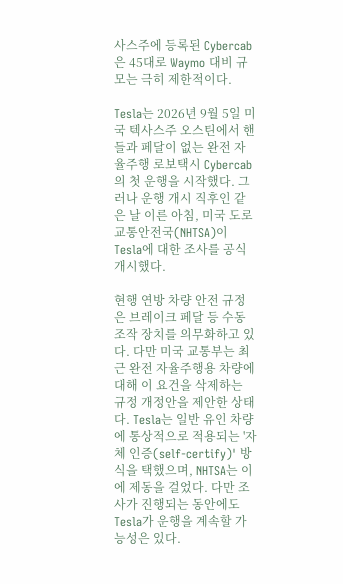사스주에 등록된 Cybercab은 45대로 Waymo 대비 규모는 극히 제한적이다.

Tesla는 2026년 9월 5일 미국 텍사스주 오스틴에서 핸들과 페달이 없는 완전 자율주행 로보택시 Cybercab의 첫 운행을 시작했다. 그러나 운행 개시 직후인 같은 날 이른 아침, 미국 도로교통안전국(NHTSA)이 Tesla에 대한 조사를 공식 개시했다.

현행 연방 차량 안전 규정은 브레이크 페달 등 수동 조작 장치를 의무화하고 있다. 다만 미국 교통부는 최근 완전 자율주행용 차량에 대해 이 요건을 삭제하는 규정 개정안을 제안한 상태다. Tesla는 일반 유인 차량에 통상적으로 적용되는 '자체 인증(self-certify)' 방식을 택했으며, NHTSA는 이에 제동을 걸었다. 다만 조사가 진행되는 동안에도 Tesla가 운행을 계속할 가능성은 있다.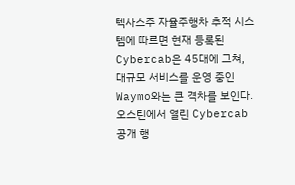텍사스주 자율주행차 추적 시스템에 따르면 현재 등록된 Cybercab은 45대에 그쳐, 대규모 서비스를 운영 중인 Waymo와는 큰 격차를 보인다. 오스틴에서 열린 Cybercab 공개 행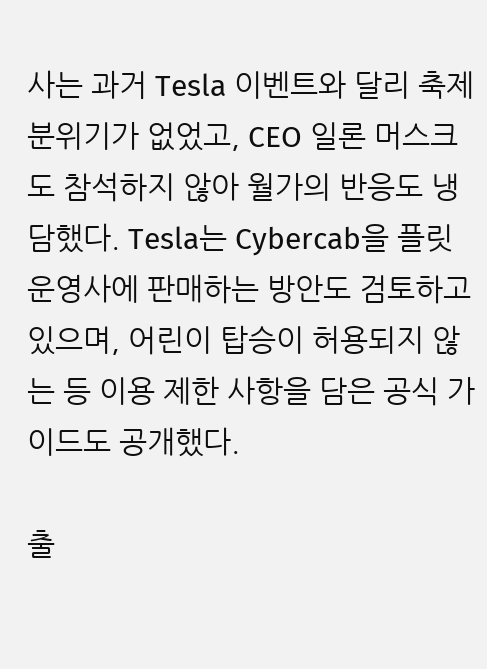사는 과거 Tesla 이벤트와 달리 축제 분위기가 없었고, CEO 일론 머스크도 참석하지 않아 월가의 반응도 냉담했다. Tesla는 Cybercab을 플릿 운영사에 판매하는 방안도 검토하고 있으며, 어린이 탑승이 허용되지 않는 등 이용 제한 사항을 담은 공식 가이드도 공개했다.

출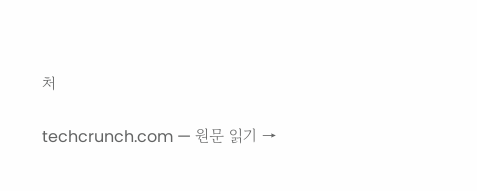처

techcrunch.com — 원문 읽기 →